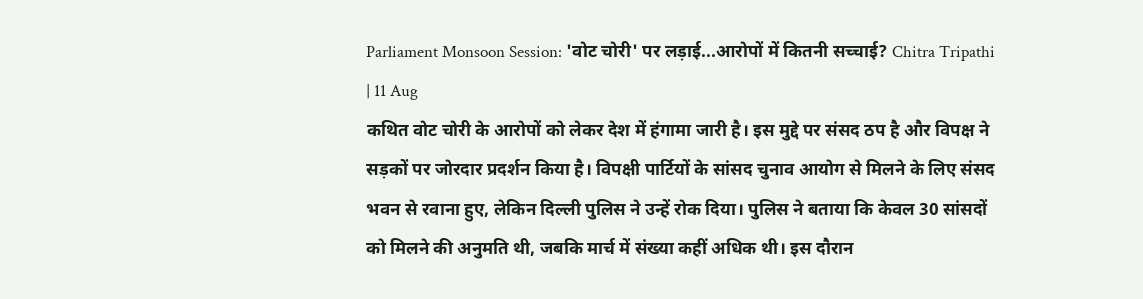Parliament Monsoon Session: 'वोट चोरी' पर लड़ाई...आरोपों में कितनी सच्चाई? Chitra Tripathi | 11 Aug
कथित वोट चोरी के आरोपों को लेकर देश में हंगामा जारी है। इस मुद्दे पर संसद ठप है और विपक्ष ने सड़कों पर जोरदार प्रदर्शन किया है। विपक्षी पार्टियों के सांसद चुनाव आयोग से मिलने के लिए संसद भवन से रवाना हुए, लेकिन दिल्ली पुलिस ने उन्हें रोक दिया। पुलिस ने बताया कि केवल 30 सांसदों को मिलने की अनुमति थी, जबकि मार्च में संख्या कहीं अधिक थी। इस दौरान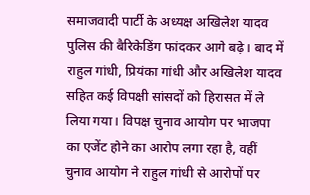समाजवादी पार्टी के अध्यक्ष अखिलेश यादव पुलिस की बैरिकेडिंग फांदकर आगे बढ़े। बाद में राहुल गांधी, प्रियंका गांधी और अखिलेश यादव सहित कई विपक्षी सांसदों को हिरासत में ले लिया गया। विपक्ष चुनाव आयोग पर भाजपा का एजेंट होने का आरोप लगा रहा है, वहीं चुनाव आयोग ने राहुल गांधी से आरोपों पर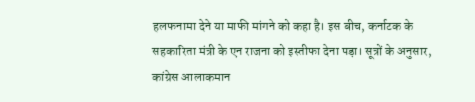हलफनामा देने या माफी मांगने को कहा है। इस बीच, कर्नाटक के सहकारिता मंत्री के एन राजना को इस्तीफा देना पड़ा। सूत्रों के अनुसार, कांग्रेस आलाकमान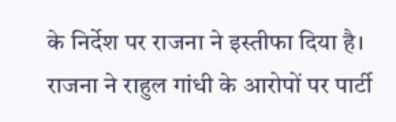के निर्देश पर राजना ने इस्तीफा दिया है। राजना ने राहुल गांधी के आरोपों पर पार्टी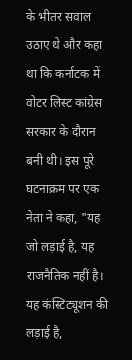के भीतर सवाल उठाए थे और कहा था कि कर्नाटक में वोटर लिस्ट कांग्रेस सरकार के दौरान बनी थी। इस पूरे घटनाक्रम पर एक नेता ने कहा, "यह जो लड़ाई है, यह राजनैतिक नहीं है। यह कंस्टिट्यूशन की लड़ाई है,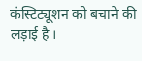कंस्टिट्यूशन को बचाने की लड़ाई है।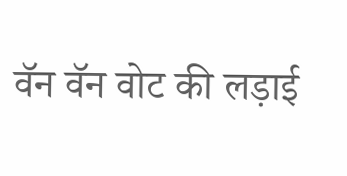वॅन वॅन वोट की लड़ाई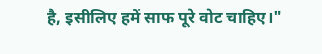है, इसीलिए हमें साफ पूरे वोट चाहिए।"